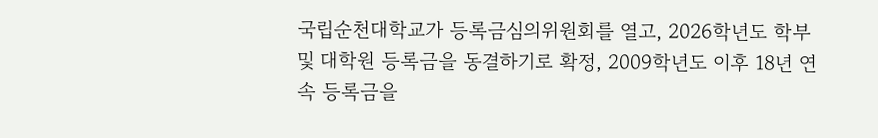국립순천대학교가 등록금심의위원회를 열고, 2026학년도 학부 및 대학원 등록금을 동결하기로 확정, 2009학년도 이후 18년 연속 등록금을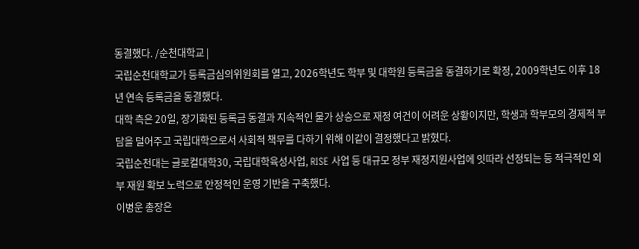동결했다. /순천대학교 |
국립순천대학교가 등록금심의위원회를 열고, 2026학년도 학부 및 대학원 등록금을 동결하기로 확정, 2009학년도 이후 18년 연속 등록금을 동결했다.
대학 측은 20일, 장기화된 등록금 동결과 지속적인 물가 상승으로 재정 여건이 어려운 상황이지만, 학생과 학부모의 경제적 부담을 덜어주고 국립대학으로서 사회적 책무를 다하기 위해 이같이 결정했다고 밝혔다.
국립순천대는 글로컬대학30, 국립대학육성사업, RISE 사업 등 대규모 정부 재정지원사업에 잇따라 선정되는 등 적극적인 외부 재원 확보 노력으로 안정적인 운영 기반을 구축했다.
이병운 총장은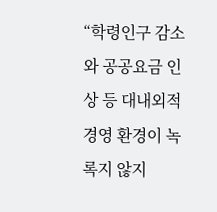“학령인구 감소와 공공요금 인상 등 대내외적 경영 환경이 녹록지 않지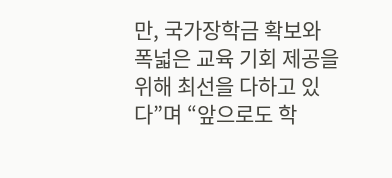만, 국가장학금 확보와 폭넓은 교육 기회 제공을 위해 최선을 다하고 있다”며 “앞으로도 학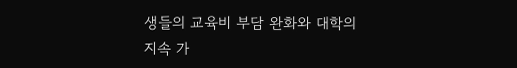생들의 교육비 부담 완화와 대학의 지속 가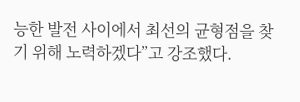능한 발전 사이에서 최선의 균형점을 찾기 위해 노력하겠다”고 강조했다.